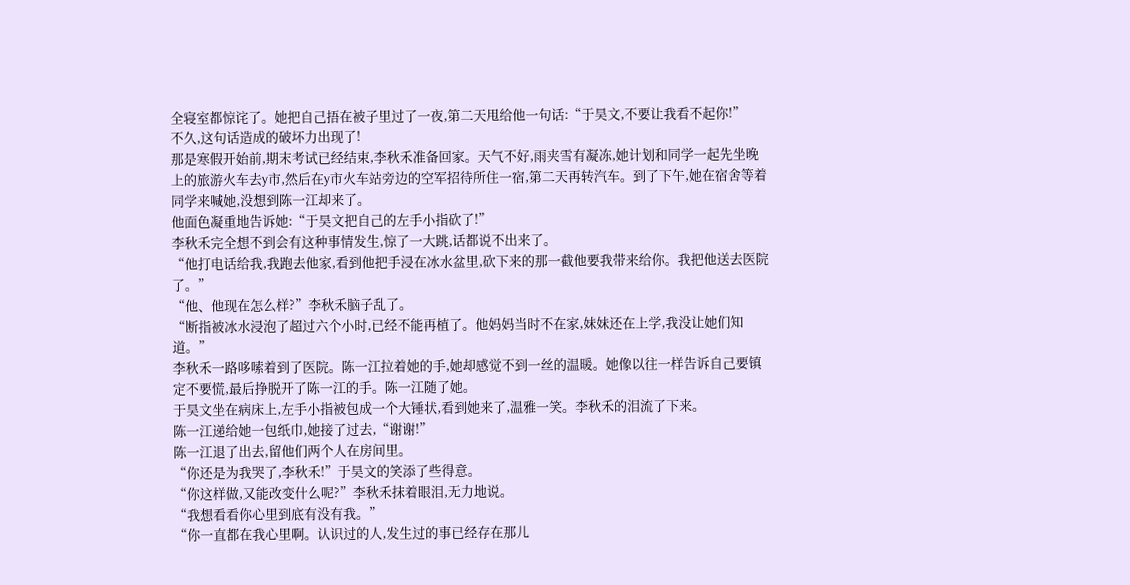全寝室都惊诧了。她把自己捂在被子里过了一夜,第二天甩给他一句话:“于昊文,不要让我看不起你!”
不久,这句话造成的破坏力出现了!
那是寒假开始前,期末考试已经结束,李秋禾准备回家。天气不好,雨夹雪有凝冻,她计划和同学一起先坐晚上的旅游火车去y市,然后在y市火车站旁边的空军招待所住一宿,第二天再转汽车。到了下午,她在宿舍等着同学来喊她,没想到陈一江却来了。
他面色凝重地告诉她:“于昊文把自己的左手小指砍了!”
李秋禾完全想不到会有这种事情发生,惊了一大跳,话都说不出来了。
“他打电话给我,我跑去他家,看到他把手浸在冰水盆里,砍下来的那一截他要我带来给你。我把他送去医院了。”
“他、他现在怎么样?”李秋禾脑子乱了。
“断指被冰水浸泡了超过六个小时,已经不能再植了。他妈妈当时不在家,妹妹还在上学,我没让她们知道。”
李秋禾一路哆嗦着到了医院。陈一江拉着她的手,她却感觉不到一丝的温暖。她像以往一样告诉自己要镇定不要慌,最后挣脱开了陈一江的手。陈一江随了她。
于昊文坐在病床上,左手小指被包成一个大锤状,看到她来了,温雅一笑。李秋禾的泪流了下来。
陈一江递给她一包纸巾,她接了过去,“谢谢!”
陈一江退了出去,留他们两个人在房间里。
“你还是为我哭了,李秋禾!”于昊文的笑添了些得意。
“你这样做,又能改变什么呢?”李秋禾抹着眼泪,无力地说。
“我想看看你心里到底有没有我。”
“你一直都在我心里啊。认识过的人,发生过的事已经存在那儿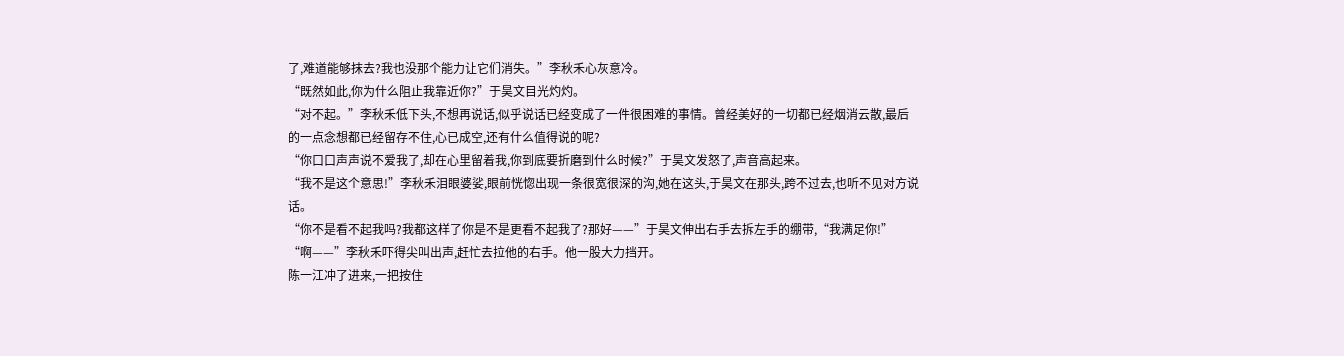了,难道能够抹去?我也没那个能力让它们消失。”李秋禾心灰意冷。
“既然如此,你为什么阻止我靠近你?”于昊文目光灼灼。
“对不起。”李秋禾低下头,不想再说话,似乎说话已经变成了一件很困难的事情。曾经美好的一切都已经烟消云散,最后的一点念想都已经留存不住,心已成空,还有什么值得说的呢?
“你口口声声说不爱我了,却在心里留着我,你到底要折磨到什么时候?”于昊文发怒了,声音高起来。
“我不是这个意思!”李秋禾泪眼婆娑,眼前恍惚出现一条很宽很深的沟,她在这头,于昊文在那头,跨不过去,也听不见对方说话。
“你不是看不起我吗?我都这样了你是不是更看不起我了?那好——”于昊文伸出右手去拆左手的绷带,“我满足你!”
“啊——”李秋禾吓得尖叫出声,赶忙去拉他的右手。他一股大力挡开。
陈一江冲了进来,一把按住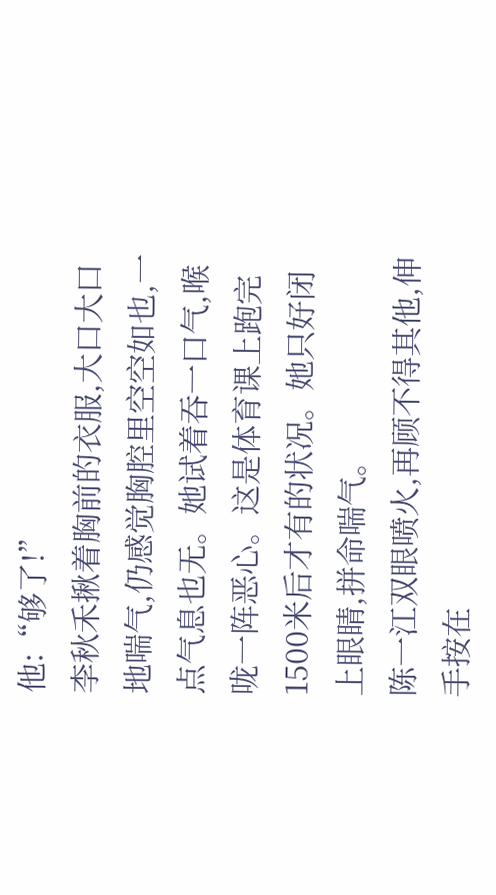他:“够了!”
李秋禾揪着胸前的衣服,大口大口地喘气,仍感觉胸腔里空空如也,一点气息也无。她试着吞一口气,喉咙一阵恶心。这是体育课上跑完1500米后才有的状况。她只好闭上眼睛,拼命喘气。
陈一江双眼喷火,再顾不得其他,伸手按在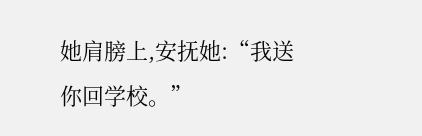她肩膀上,安抚她:“我送你回学校。”